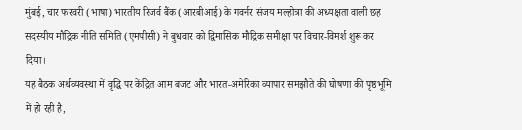मुंबई, चार फरवरी (भाषा) भारतीय रिजर्व बैंक (आरबीआई) के गवर्नर संजय मल्होत्रा की अध्यक्षता वाली छह सदस्यीय मौद्रिक नीति समिति (एमपीसी) ने बुधवार को द्विमासिक मौद्रिक समीक्षा पर विचार-विमर्श शुरू कर दिया।
यह बैठक अर्थव्यवस्था में वृद्धि पर केंद्रित आम बजट और भारत-अमेरिका व्यापार समझौते की घोषणा की पृष्ठभूमि में हो रही है,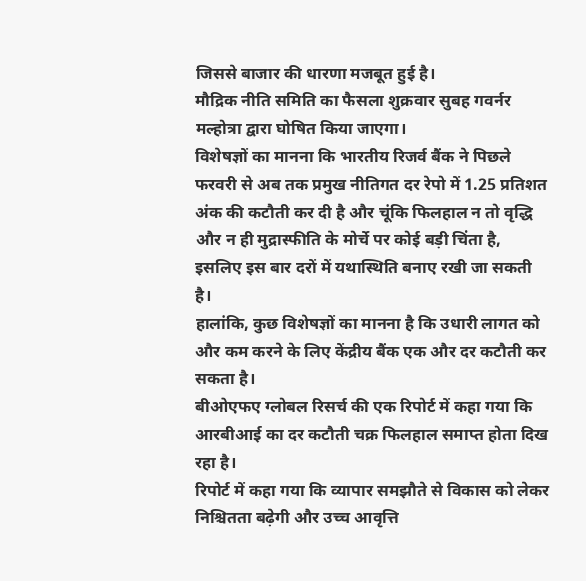जिससे बाजार की धारणा मजबूत हुई है।
मौद्रिक नीति समिति का फैसला शुक्रवार सुबह गवर्नर मल्होत्रा द्वारा घोषित किया जाएगा।
विशेषज्ञों का मानना कि भारतीय रिजर्व बैंक ने पिछले फरवरी से अब तक प्रमुख नीतिगत दर रेपो में 1.25 प्रतिशत अंक की कटौती कर दी है और चूंकि फिलहाल न तो वृद्धि और न ही मुद्रास्फीति के मोर्चे पर कोई बड़ी चिंता है, इसलिए इस बार दरों में यथास्थिति बनाए रखी जा सकती है।
हालांकि, कुछ विशेषज्ञों का मानना है कि उधारी लागत को और कम करने के लिए केंद्रीय बैंक एक और दर कटौती कर सकता है।
बीओएफए ग्लोबल रिसर्च की एक रिपोर्ट में कहा गया कि आरबीआई का दर कटौती चक्र फिलहाल समाप्त होता दिख रहा है।
रिपोर्ट में कहा गया कि व्यापार समझौते से विकास को लेकर निश्चितता बढ़ेगी और उच्च आवृत्ति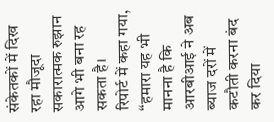संकेतकों में दिख रहा मौजूदा सकारात्मक रुझान आगे भी बना रह सकता है।
रिपोर्ट में कहा गया, ‘‘हमारा यह भी मानना है कि आरबीआई ने अब ब्याज दरों में कटौती करना बंद कर दिया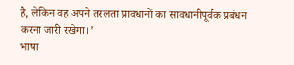है, लेकिन वह अपने तरलता प्रावधानों का सावधानीपूर्वक प्रबंधन करना जारी रखेगा।’
भाषा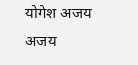योगेश अजय
अजय